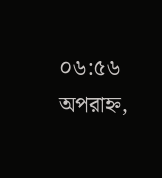০৬:৫৬ অপরাহ্ন,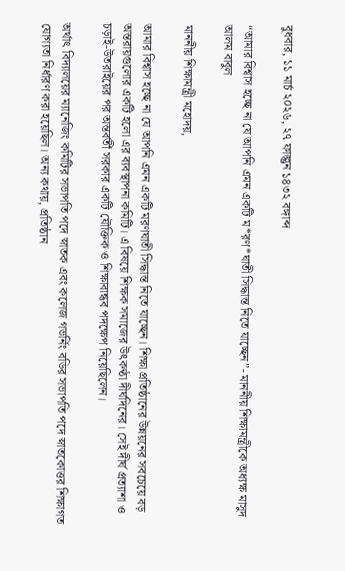বুধবার, ১১ মার্চ ২০২৬, ২৭ ফাল্গুন ১৪৩২ বঙ্গাব্দ

“আমার বিশ্বাস হচ্ছে না যে আপনি এমন একটি ম*রণ*ঘাতী সিদ্ধান্ত নিতে যাচ্ছেন”- মাননীয় শিক্ষামন্ত্রীকে অধ্যক্ষ মাসুদ আলম বাবুল

মাননীয় শিক্ষামন্ত্রী মহোদয়,

আমার বিশ্বাস হচ্ছে না যে আপনি এমন একটি মরণঘাতী সিদ্ধান্ত নিতে যাচ্ছেন। শিক্ষা প্রতিষ্ঠানের উন্নয়নের সবচেয়ে বড় অন্তরায়গুলোর একটি হলো এর ব্যবস্থাপনা কমিটি। এ বিষয়ে শিক্ষক সমাজের উৎকণ্ঠা দীর্ঘদিনের। সেই দীর্ঘ প্রত্যাশা ও চড়াই-উতরাইয়ের পর অন্তর্বর্তী সরকার একটি যৌক্তিক ও শিক্ষাবান্ধব পদক্ষেপ নিয়েছিলেন।

অর্থাৎ বিদ্যালয়ের ম্যানেজিং কমিটির সভাপতি পদে স্নাতক এবং কলেজ গভর্নিং বডির সভাপতি পদে স্নাতকোত্তর শিক্ষাগত যোগ্যতা নির্ধারণ করা হয়েছিল। অন্য কথায়, প্রতিষ্ঠান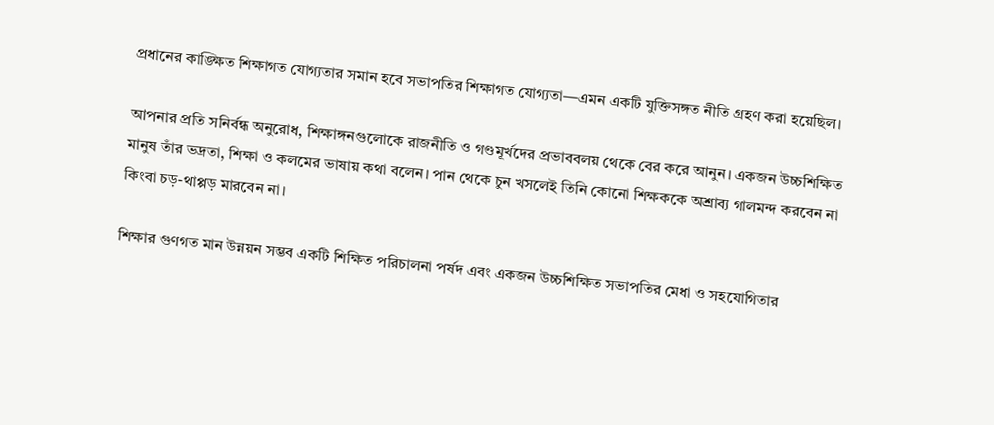প্রধানের কাঙ্ক্ষিত শিক্ষাগত যোগ্যতার সমান হবে সভাপতির শিক্ষাগত যোগ্যতা—এমন একটি যুক্তিসঙ্গত নীতি গ্রহণ করা হয়েছিল।

আপনার প্রতি সনির্বন্ধ অনুরোধ, শিক্ষাঙ্গনগুলোকে রাজনীতি ও গণ্ডমূর্খদের প্রভাববলয় থেকে বের করে আনুন। একজন উচ্চশিক্ষিত মানুষ তাঁর ভদ্রতা, শিক্ষা ও কলমের ভাষায় কথা বলেন। পান থেকে চুন খসলেই তিনি কোনো শিক্ষককে অশ্রাব্য গালমন্দ করবেন না কিংবা চড়-থাপ্পড় মারবেন না।

শিক্ষার গুণগত মান উন্নয়ন সম্ভব একটি শিক্ষিত পরিচালনা পর্ষদ এবং একজন উচ্চশিক্ষিত সভাপতির মেধা ও সহযোগিতার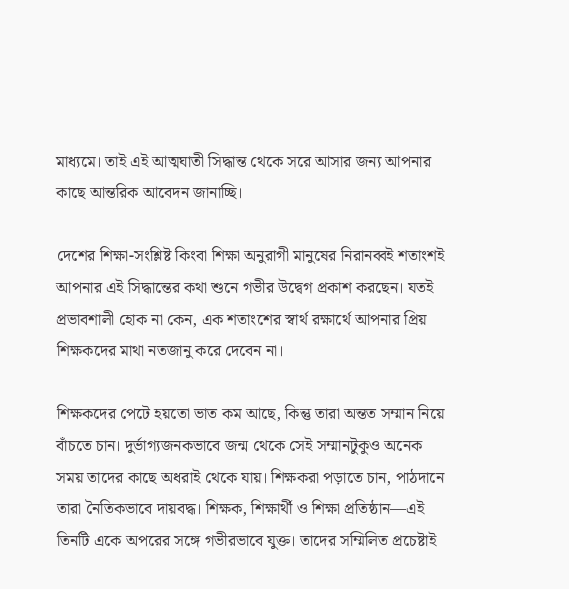মাধ্যমে। তাই এই আত্মঘাতী সিদ্ধান্ত থেকে সরে আসার জন্য আপনার কাছে আন্তরিক আবেদন জানাচ্ছি।

দেশের শিক্ষা-সংশ্লিষ্ট কিংবা শিক্ষা অনুরাগী মানুষের নিরানব্বই শতাংশই আপনার এই সিদ্ধান্তের কথা শুনে গভীর উদ্বেগ প্রকাশ করছেন। যতই প্রভাবশালী হোক না কেন, এক শতাংশের স্বার্থ রক্ষার্থে আপনার প্রিয় শিক্ষকদের মাথা নতজানু করে দেবেন না।

শিক্ষকদের পেটে হয়তো ভাত কম আছে, কিন্তু তারা অন্তত সম্মান নিয়ে বাঁচতে চান। দুর্ভাগ্যজনকভাবে জন্ম থেকে সেই সম্মানটুকুও অনেক সময় তাদের কাছে অধরাই থেকে যায়। শিক্ষকরা পড়াতে চান, পাঠদানে তারা নৈতিকভাবে দায়বদ্ধ। শিক্ষক, শিক্ষার্থী ও শিক্ষা প্রতিষ্ঠান—এই তিনটি একে অপরের সঙ্গে গভীরভাবে যুক্ত। তাদের সম্মিলিত প্রচেষ্টাই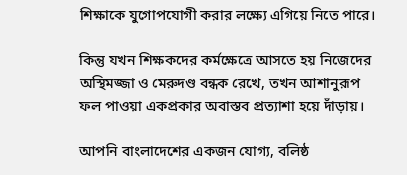শিক্ষাকে যুগোপযোগী করার লক্ষ্যে এগিয়ে নিতে পারে।

কিন্তু যখন শিক্ষকদের কর্মক্ষেত্রে আসতে হয় নিজেদের অস্থিমজ্জা ও মেরুদণ্ড বন্ধক রেখে, তখন আশানুরূপ ফল পাওয়া একপ্রকার অবাস্তব প্রত্যাশা হয়ে দাঁড়ায়।

আপনি বাংলাদেশের একজন যোগ্য, বলিষ্ঠ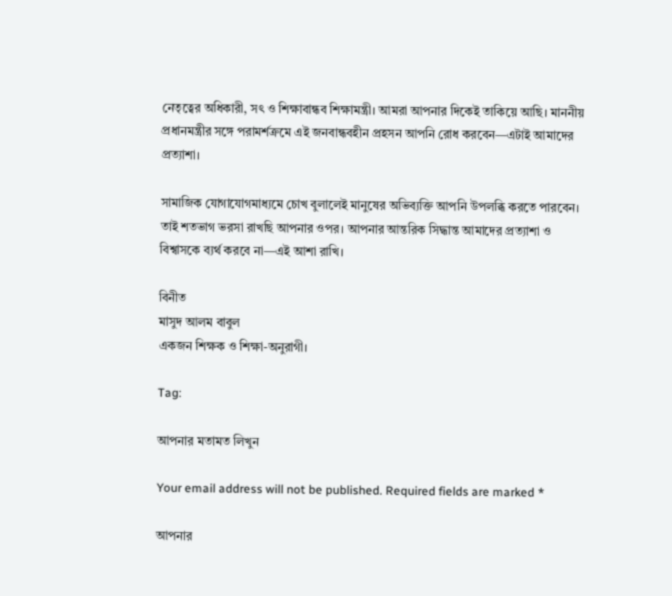নেতৃত্বের অধিকারী, সৎ ও শিক্ষাবান্ধব শিক্ষামন্ত্রী। আমরা আপনার দিকেই তাকিয়ে আছি। মাননীয় প্রধানমন্ত্রীর সঙ্গে পরামর্শক্রমে এই জনবান্ধবহীন প্রহসন আপনি রোধ করবেন—এটাই আমাদের প্রত্যাশা।

সামাজিক যোগাযোগমাধ্যমে চোখ বুলালেই মানুষের অভিব্যক্তি আপনি উপলব্ধি করতে পারবেন। তাই শতভাগ ভরসা রাখছি আপনার ওপর। আপনার আন্তরিক সিদ্ধান্ত আমাদের প্রত্যাশা ও বিশ্বাসকে ব্যর্থ করবে না—এই আশা রাখি।

বিনীত
মাসুদ আলম বাবুল
একজন শিক্ষক ও শিক্ষা-অনুরাগী।

Tag:

আপনার মতামত লিখুন

Your email address will not be published. Required fields are marked *

আপনার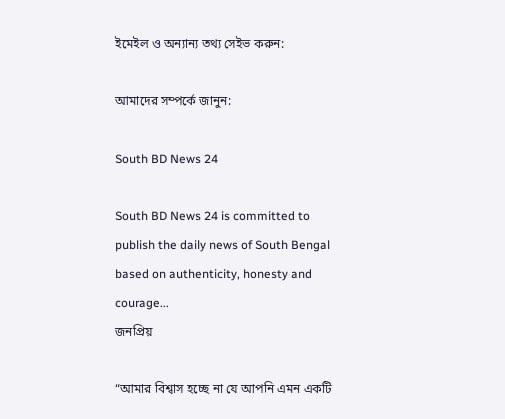ইমেইল ও অন্যান্য তথ্য সেইভ করুন:

আমাদের সম্পর্কে জানুন:

South BD News 24

South BD News 24 is committed to publish the daily news of South Bengal based on authenticity, honesty and courage...
জনপ্রিয়

“আমার বিশ্বাস হচ্ছে না যে আপনি এমন একটি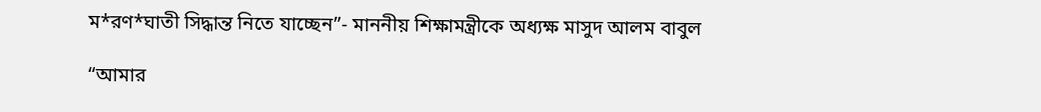ম*রণ*ঘাতী সিদ্ধান্ত নিতে যাচ্ছেন”- মাননীয় শিক্ষামন্ত্রীকে অধ্যক্ষ মাসুদ আলম বাবুল

“আমার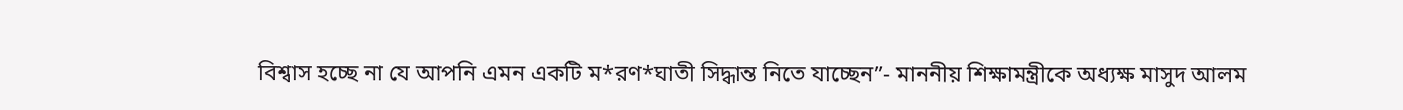বিশ্বাস হচ্ছে না যে আপনি এমন একটি ম*রণ*ঘাতী সিদ্ধান্ত নিতে যাচ্ছেন”- মাননীয় শিক্ষামন্ত্রীকে অধ্যক্ষ মাসুদ আলম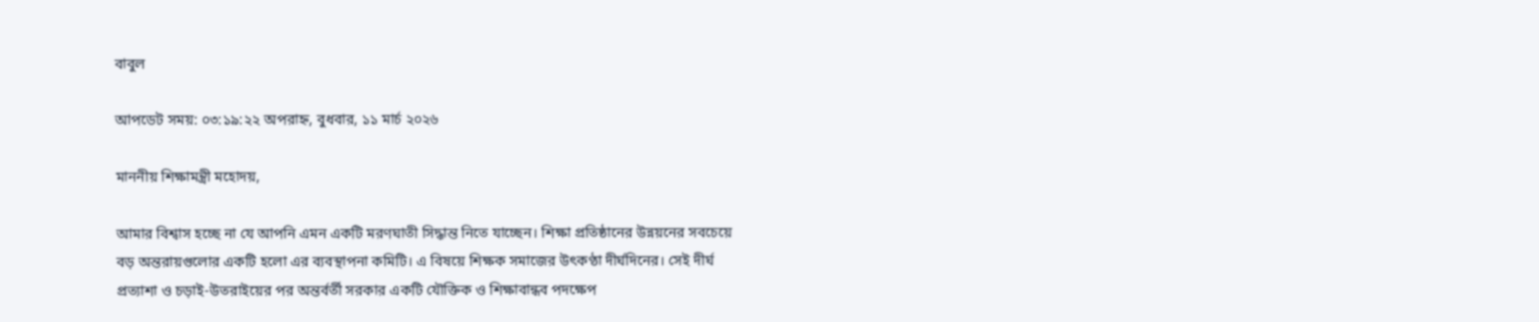বাবুল

আপডেট সময়: ০৩:১৯:২২ অপরাহ্ন, বুধবার, ১১ মার্চ ২০২৬

মাননীয় শিক্ষামন্ত্রী মহোদয়,

আমার বিশ্বাস হচ্ছে না যে আপনি এমন একটি মরণঘাতী সিদ্ধান্ত নিতে যাচ্ছেন। শিক্ষা প্রতিষ্ঠানের উন্নয়নের সবচেয়ে বড় অন্তরায়গুলোর একটি হলো এর ব্যবস্থাপনা কমিটি। এ বিষয়ে শিক্ষক সমাজের উৎকণ্ঠা দীর্ঘদিনের। সেই দীর্ঘ প্রত্যাশা ও চড়াই-উতরাইয়ের পর অন্তর্বর্তী সরকার একটি যৌক্তিক ও শিক্ষাবান্ধব পদক্ষেপ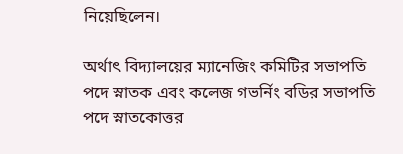নিয়েছিলেন।

অর্থাৎ বিদ্যালয়ের ম্যানেজিং কমিটির সভাপতি পদে স্নাতক এবং কলেজ গভর্নিং বডির সভাপতি পদে স্নাতকোত্তর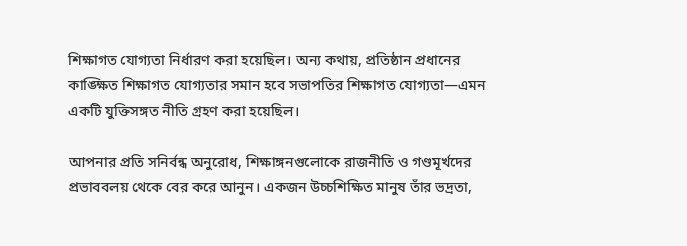শিক্ষাগত যোগ্যতা নির্ধারণ করা হয়েছিল। অন্য কথায়, প্রতিষ্ঠান প্রধানের কাঙ্ক্ষিত শিক্ষাগত যোগ্যতার সমান হবে সভাপতির শিক্ষাগত যোগ্যতা—এমন একটি যুক্তিসঙ্গত নীতি গ্রহণ করা হয়েছিল।

আপনার প্রতি সনির্বন্ধ অনুরোধ, শিক্ষাঙ্গনগুলোকে রাজনীতি ও গণ্ডমূর্খদের প্রভাববলয় থেকে বের করে আনুন। একজন উচ্চশিক্ষিত মানুষ তাঁর ভদ্রতা,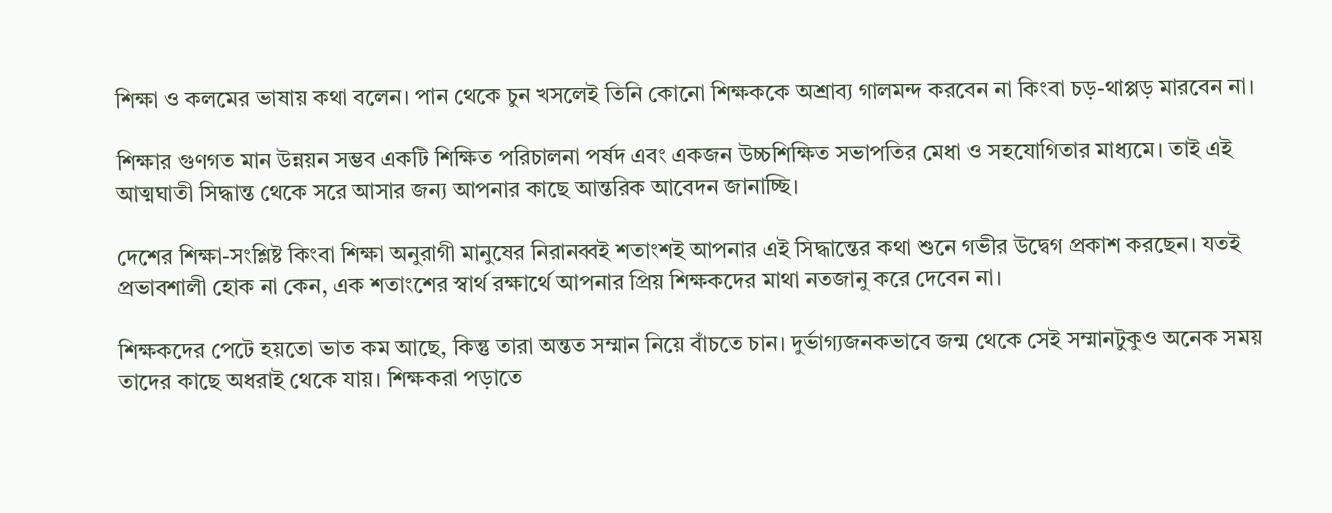শিক্ষা ও কলমের ভাষায় কথা বলেন। পান থেকে চুন খসলেই তিনি কোনো শিক্ষককে অশ্রাব্য গালমন্দ করবেন না কিংবা চড়-থাপ্পড় মারবেন না।

শিক্ষার গুণগত মান উন্নয়ন সম্ভব একটি শিক্ষিত পরিচালনা পর্ষদ এবং একজন উচ্চশিক্ষিত সভাপতির মেধা ও সহযোগিতার মাধ্যমে। তাই এই আত্মঘাতী সিদ্ধান্ত থেকে সরে আসার জন্য আপনার কাছে আন্তরিক আবেদন জানাচ্ছি।

দেশের শিক্ষা-সংশ্লিষ্ট কিংবা শিক্ষা অনুরাগী মানুষের নিরানব্বই শতাংশই আপনার এই সিদ্ধান্তের কথা শুনে গভীর উদ্বেগ প্রকাশ করছেন। যতই প্রভাবশালী হোক না কেন, এক শতাংশের স্বার্থ রক্ষার্থে আপনার প্রিয় শিক্ষকদের মাথা নতজানু করে দেবেন না।

শিক্ষকদের পেটে হয়তো ভাত কম আছে, কিন্তু তারা অন্তত সম্মান নিয়ে বাঁচতে চান। দুর্ভাগ্যজনকভাবে জন্ম থেকে সেই সম্মানটুকুও অনেক সময় তাদের কাছে অধরাই থেকে যায়। শিক্ষকরা পড়াতে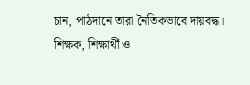চান, পাঠদানে তারা নৈতিকভাবে দায়বদ্ধ। শিক্ষক, শিক্ষার্থী ও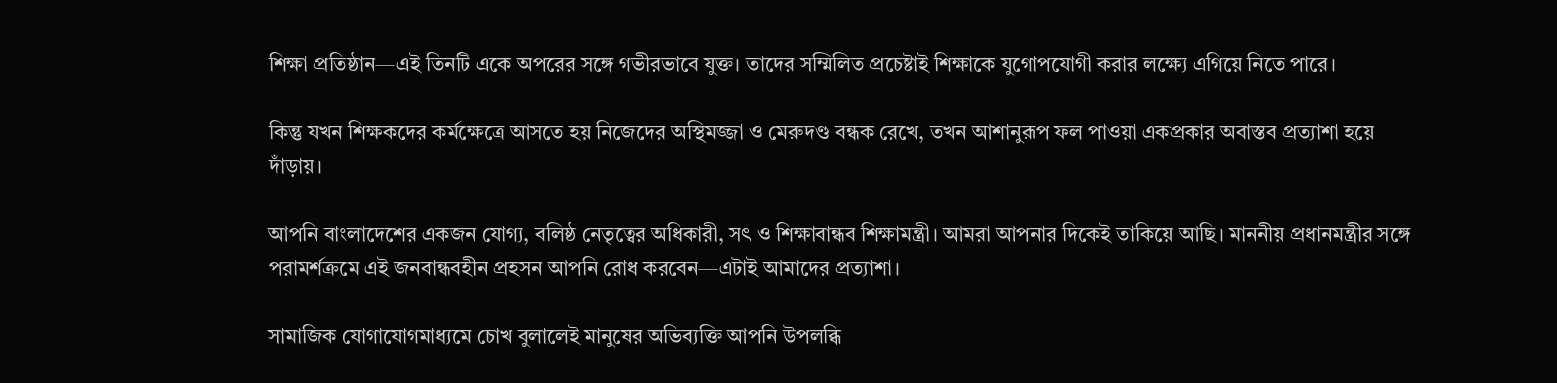শিক্ষা প্রতিষ্ঠান—এই তিনটি একে অপরের সঙ্গে গভীরভাবে যুক্ত। তাদের সম্মিলিত প্রচেষ্টাই শিক্ষাকে যুগোপযোগী করার লক্ষ্যে এগিয়ে নিতে পারে।

কিন্তু যখন শিক্ষকদের কর্মক্ষেত্রে আসতে হয় নিজেদের অস্থিমজ্জা ও মেরুদণ্ড বন্ধক রেখে, তখন আশানুরূপ ফল পাওয়া একপ্রকার অবাস্তব প্রত্যাশা হয়ে দাঁড়ায়।

আপনি বাংলাদেশের একজন যোগ্য, বলিষ্ঠ নেতৃত্বের অধিকারী, সৎ ও শিক্ষাবান্ধব শিক্ষামন্ত্রী। আমরা আপনার দিকেই তাকিয়ে আছি। মাননীয় প্রধানমন্ত্রীর সঙ্গে পরামর্শক্রমে এই জনবান্ধবহীন প্রহসন আপনি রোধ করবেন—এটাই আমাদের প্রত্যাশা।

সামাজিক যোগাযোগমাধ্যমে চোখ বুলালেই মানুষের অভিব্যক্তি আপনি উপলব্ধি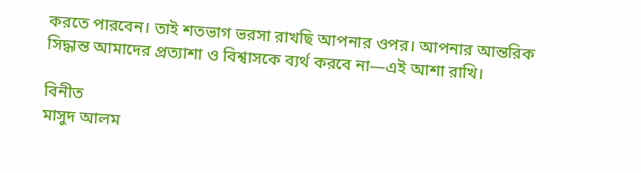করতে পারবেন। তাই শতভাগ ভরসা রাখছি আপনার ওপর। আপনার আন্তরিক সিদ্ধান্ত আমাদের প্রত্যাশা ও বিশ্বাসকে ব্যর্থ করবে না—এই আশা রাখি।

বিনীত
মাসুদ আলম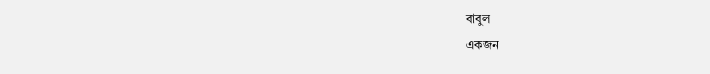বাবুল
একজন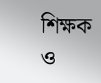শিক্ষক ও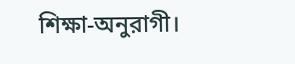শিক্ষা-অনুরাগী।